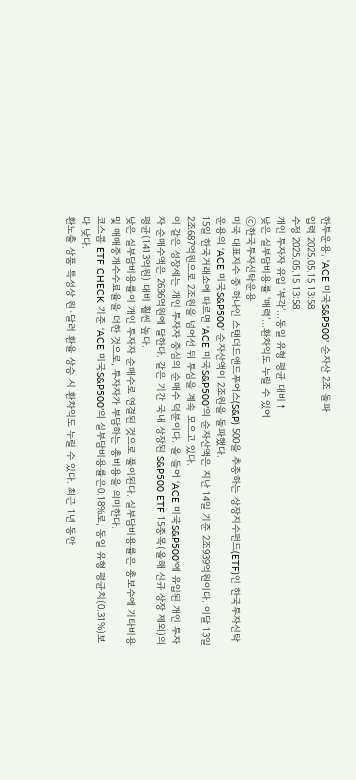한투운용, ‘ACE 미국S&P500’ 순자산 2조 돌파
입력 2025.05.15 13:58
수정 2025.05.15 13:58
개인 투자자 유입 ‘부각’…동일 유형 평균 대비↑
낮은 실부담비용률 ‘매력’…환차익도 누릴 수 있어
ⓒ한국투자신탁운용
미국 대표지수 중 하나인 스탠더드앤드푸어스(S&P) 500을 추종하는 상장지수펀드(ETF)인 한국투자신탁운용의 ‘ACE 미국S&P500’ 순자산액이 2조원을 돌파했다.
15일 한국거래소에 따르면 ‘ACE 미국S&P500’의 순자산액은 지난 14일 기준 2조939억원이다. 이달 13일 2조687억원으로 2조원을 넘어선 뒤 투심을 계속 모으고 있다.
이 같은 성장세는 개인 투자자 중심의 순매수 덕분이다. 올 들어 ‘ACE 미국S&P500’에 유입된 개인 투자자 순매수액은 2636억원에 달한다. 같은 기간 국내 상장된 S&P500 ETF 15종목(올해 신규 상장 제외)의 평균(1413억원) 대비 훨씬 높다.
낮은 실부담비용률이 개인 투자자 순매수로 연결된 것으로 풀이된다. 실부담비용률은 총보수에 기타비용 및 매매중개수수료율을 더한 것으로, 투자자가 부담하는 총비용을 의미한다.
코스콤 ETF CHECK 기준 ‘ACE 미국S&P500’의 실부담비용률은0.18%로, 동일 유형 평균치(0.31%)보다 낮다.
환노출 상품 특성상 원·달러 환율 상승 시 환차익도 누릴 수 있다. 최근 1년 동안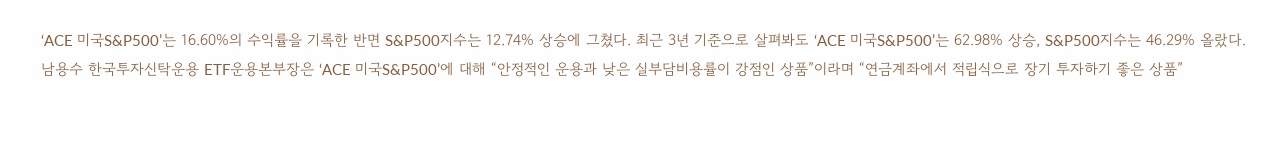‘ACE 미국S&P500’는 16.60%의 수익률을 기록한 반면 S&P500지수는 12.74% 상승에 그쳤다. 최근 3년 기준으로 살펴봐도 ‘ACE 미국S&P500’는 62.98% 상승, S&P500지수는 46.29% 올랐다.
남용수 한국투자신탁운용 ETF운용본부장은 ‘ACE 미국S&P500’에 대해 “안정적인 운용과 낮은 실부담비용률이 강점인 상품”이라며 “연금계좌에서 적립식으로 장기 투자하기 좋은 상품”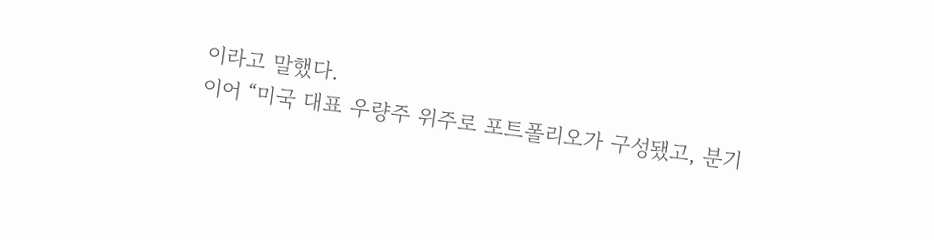이라고 말했다.
이어 “미국 대표 우량주 위주로 포트폴리오가 구성됐고, 분기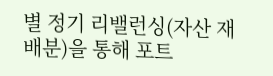별 정기 리밸런싱(자산 재배분)을 통해 포트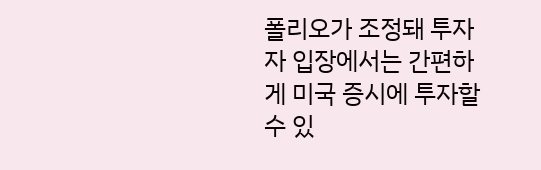폴리오가 조정돼 투자자 입장에서는 간편하게 미국 증시에 투자할 수 있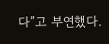다”고 부연했다.